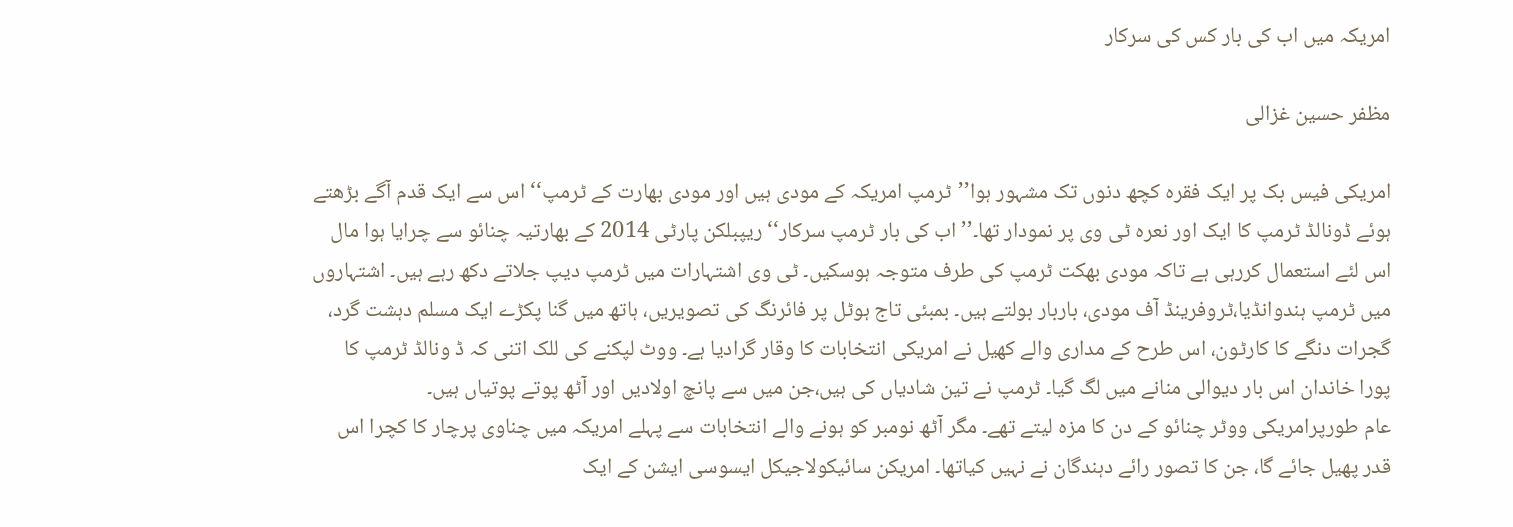امریکہ میں اب کی بار کس کی سرکار

مظفر حسین غزالی

امریکی فیس بک پر ایک فقرہ کچھ دنوں تک مشہور ہوا’’ٹرمپ امریکہ کے مودی ہیں اور مودی بھارت کے ٹرمپ‘‘ اس سے ایک قدم آگے بڑھتے ہوئے ڈونالڈ ٹرمپ کا ایک اور نعرہ ٹی وی پر نمودار تھا۔’’ اب کی بار ٹرمپ سرکار‘‘ ریپبلکن پارٹی 2014 کے بھارتیہ چنائو سے چرایا ہوا مال اس لئے استعمال کررہی ہے تاکہ مودی بھکت ٹرمپ کی طرف متوجہ ہوسکیں۔ ٹی وی اشتہارات میں ٹرمپ دیپ جلاتے دکھ رہے ہیں۔ اشتہاروں میں ٹرمپ ہندوانڈیا،ٹروفرینڈ آف مودی، باربار بولتے ہیں۔ بمبئی تاج ہوٹل پر فائرنگ کی تصویریں، ہاتھ میں گنا پکڑے ایک مسلم دہشت گرد، گجرات دنگے کا کارٹون، اس طرح کے مداری والے کھیل نے امریکی انتخابات کا وقار گرادیا ہے۔ ووٹ لپکنے کی للک اتنی کہ ڈ ونالڈ ٹرمپ کا پورا خاندان اس بار دیوالی منانے میں لگ گیا۔ ٹرمپ نے تین شادیاں کی ہیں،جن میں سے پانچ اولادیں اور آٹھ پوتے پوتیاں ہیں۔
عام طورپرامریکی ووٹر چنائو کے دن کا مزہ لیتے تھے۔ مگر آٹھ نومبر کو ہونے والے انتخابات سے پہلے امریکہ میں چناوی پرچار کا کچرا اس قدر پھیل جائے گا، جن کا تصور رائے دہندگان نے نہیں کیاتھا۔ امریکن سائیکولاجیکل ایسوسی ایشن کے ایک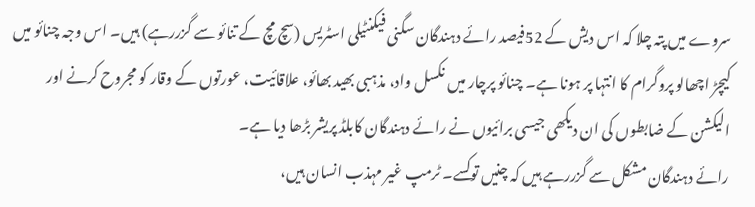سروے میں پتہ چلا کہ اس دیش کے 52فیصد رائے دہندگان سگنی فیکنٹیلی اسٹریس (سچ مچ کے تنائو سے گزررہے) ہیں۔ اس وجہ چنائو میں کیچڑ اچھالو پروگرام کا انتہا پر ہونا ہے۔ چنائو پرچار میں نکسل واد، مذہبی بھید بھائو، علاقائیت، عورتوں کے وقار کو مجروح کرنے اور الیکشن کے ضابطوں کی ان دیکھی جیسی برائیوں نے رائے دہندگان کابلڈ پریشر بڑھا دیا ہے۔
رائے دہندگان مشکل سے گزررہے ہیں کہ چنیں توکسے۔ ٹرمپ غیر مہذب انسان ہیں،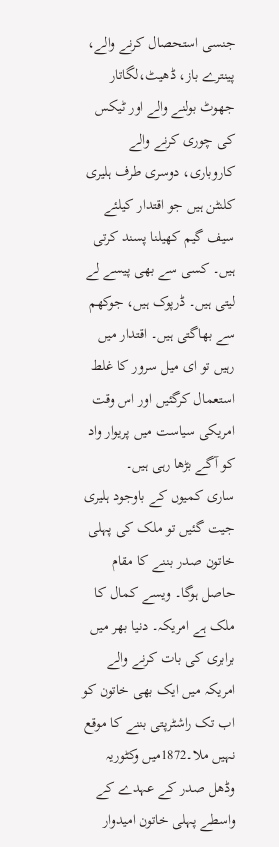جنسی استحصال کرنے والے، پینترے باز، ڈھیٹ،لگاتار جھوٹ بولنے والے اور ٹیکس کی چوری کرنے والے کاروباری، دوسری طرف ہلیری کلنٹن ہیں جو اقتدار کیلئے سیف گیم کھیلنا پسند کرتی ہیں۔ کسی سے بھی پیسے لے لیتی ہیں۔ ڈرپوک ہیں، جوکھم سے بھاگتی ہیں۔ اقتدار میں رہیں تو ای میل سرور کا غلط استعمال کرگئیں اور اس وقت امریکی سیاست میں پریوار واد کو آگے بڑھا رہی ہیں۔
ساری کمیوں کے باوجود ہلیری جیت گئیں تو ملک کی پہلی خاتون صدر بننے کا مقام حاصل ہوگا۔ ویسے کمال کا ملک ہے امریکہ۔ دنیا بھر میں برابری کی بات کرنے والے امریکہ میں ایک بھی خاتون کو اب تک راشٹرپتی بننے کا موقع نہیں ملا۔1872میں وکٹوریہ وڈھل صدر کے عہدے کے واسطے پہلی خاتون امیدوار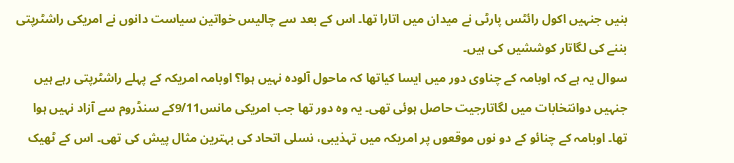بنیں جنہیں اکول رائٹس پارٹی نے میدان میں اتارا تھا۔ اس کے بعد سے چالیس خواتین سیاست دانوں نے امریکی راشٹرپتی بننے کی لگاتار کوششیں کی ہیں۔
سوال یہ ہے کہ اوبامہ کے چناوی دور میں ایسا کیاتھا کہ ماحول آلودہ نہیں ہوا؟ اوبامہ امریکہ کے پہلے راشٹرپتی رہے ہیں جنہیں دوانتخابات میں لگاتارجیت حاصل ہوئی تھی۔ یہ وہ دور تھا جب امریکی مانس9/11کے سنڈروم سے آزاد نہیں ہوا تھا۔ اوبامہ کے چنائو کے دو نوں موقعوں پر امریکہ میں تہذیبی، نسلی اتحاد کی بہترین مثال پیش کی تھی۔ اس کے ٹھیک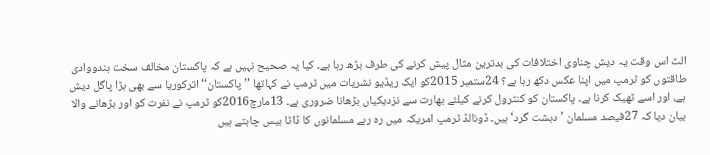الٹ اس وقت یہ دیش چناوی اختلافات کی بدترین مثال پیش کرنے کی طرف بڑھ رہا ہے۔ کیا یہ صحیح نہیں ہے کہ پاکستان مخالف سخت ہندووادی طاقتوں کو ٹرمپ میں اپنا عکس دکھ رہا ہے؟ 24ستمبر 2015کو ایک ریڈیو نشریات میں ٹرمپ نے کہاتھا ’’پاکستان‘‘اترکوریا سے بھی بڑا پاگل دیش ہے، اور اسے ٹھیک کرنا ہے۔ پاکستان کو کنٹرول کرنے کیلئے بھارت سے نزدیکیاں بڑھانا ضروری ہے۔ 13مارچ2016کو ٹرمپ نے نفرت کو اور بڑھانے والا بیان دیا کہ 27فیصد مسلمان ’دہشت گرد‘ ہیں۔ ڈونالڈ ٹرمپ امریکہ میں رہ رہے مسلمانوں کا ڈاٹا بیس چاہتے ہیں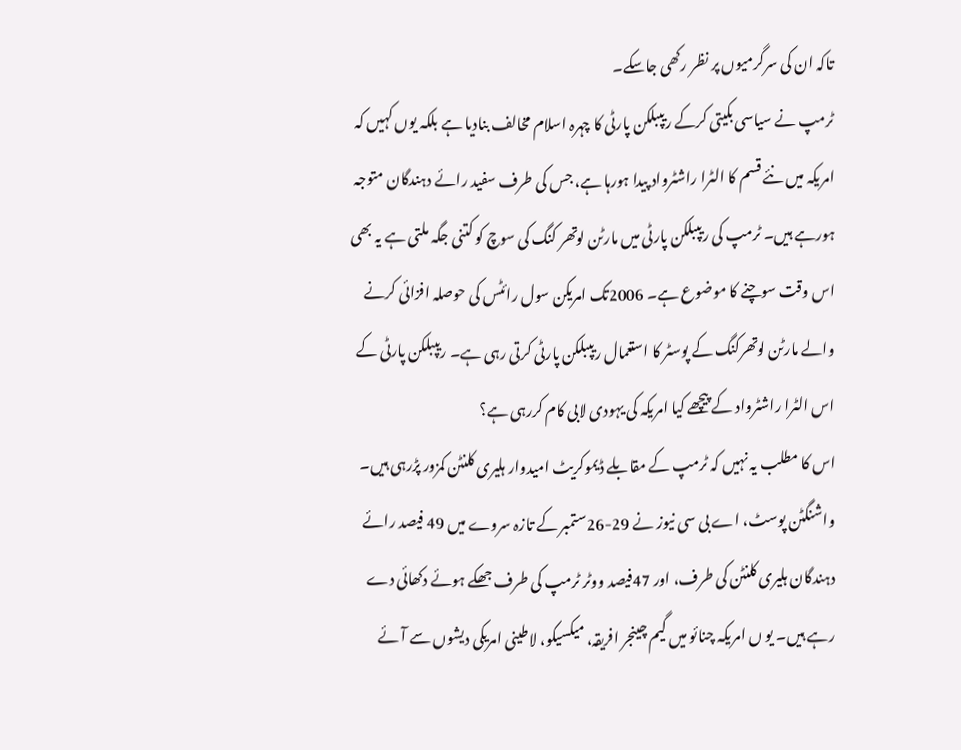تاکہ ان کی سرگرمیوں پر نظر رکھی جاسکے۔
ٹرمپ نے سیاسی بکیتی کرکے ریپبلکن پارٹی کا چہرہ اسلام مخالف بنادیا ہے بلکہ یوں کہیں کہ امریکہ میں نئے قسم کا الٹرا راشٹرواد پیدا ہورہا ہے، جس کی طرف سفید رائے دہندگان متوجہ ہورہے ہیں۔ ٹرمپ کی ریپبلکن پارٹی میں مارٹن لوتھر کنگ کی سوچ کو کتنی جگہ ملتی ہے یہ بھی اس وقت سوچنے کا موضوع ہے۔ 2006تک امریکن سول رائٹس کی حوصلہ افزائی کرنے والے مارٹن لوتھرکنگ کے پوسٹر کا استعمال ریپبلکن پارٹی کرتی رہی ہے۔ ریپبلکن پارٹی کے اس الٹرا راشٹرواد کے پیچھے کیا امریکہ کی یہودی لابی کام کررہی ہے؟
اس کا مطلب یہ نہیں کہ ٹرمپ کے مقابلے ڈیموکریٹ امیدوار ہلیری کلنٹن کمزور پڑرہی ہیں۔ واشنگٹن پوسٹ، اے بی سی نیوز نے 29-26ستمبر کے تازہ سروے میں 49 فیصد رائے دہندگان ہلیری کلنٹن کی طرف، اور 47فیصد ووٹر ٹرمپ کی طرف جھکے ہوئے دکھائی دے رہے ہیں۔ یو ں امریکہ چنائو میں گیم چینجر افریقہ، میکسیکو، لاطینی امریکی دیشوں سے آئے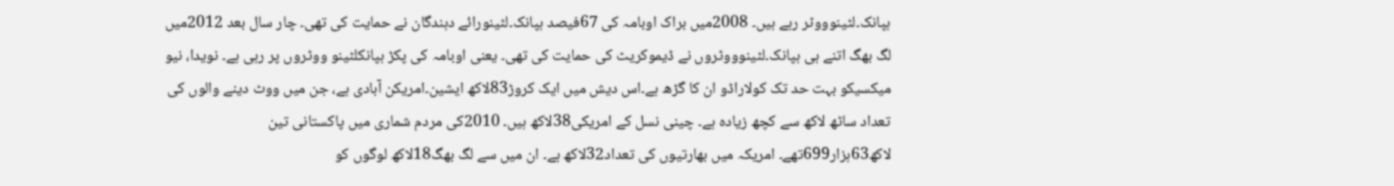ہپانک۔لٹینوووٹر رہے ہیں۔ 2008میں براک اوبامہ کی 67فیصد ہپانک۔لٹینورائے دہندگان نے حمایت کی تھی۔ چار سال بعد 2012میں لگ بھگ اتنے ہی ہپانک۔لٹینوووٹروں نے ڈیموکریٹ کی حمایت کی تھی۔ یعنی اوبامہ کی پکڑ ہپانکلٹینو ووٹروں پر رہی ہے۔ نویدا، نیو میکسیکو بہت حد تک کولاراڈو ان کا گڑھ ہے۔اس دیش میں ایک کروڑ83لاکھ ایشین۔امریکن آبادی ہے، جن میں ووٹ دینے والوں کی تعداد ساٹھ لاکھ سے کچھ زیادہ ہے۔ چینی نسل کے امریکی38لاکھ ہیں۔ 2010کی مردم شماری میں پاکستانی تین لاکھ63ہزار699تھے۔ امریکہ میں بھارتیوں کی تعداد32لاکھ ہے۔ ان میں سے لگ بھگ18لاکھ لوگوں کو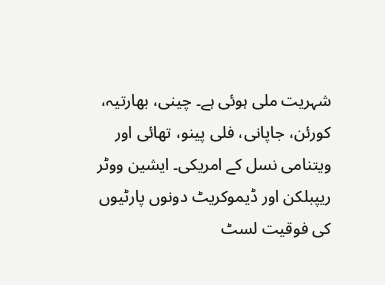شہریت ملی ہوئی ہے۔ چینی، بھارتیہ، کورئن، جاپانی، فلی پینو، تھائی اور ویتنامی نسل کے امریکی۔ ایشین ووٹر ریپبلکن اور ڈیموکریٹ دونوں پارٹیوں کی فوقیت لسٹ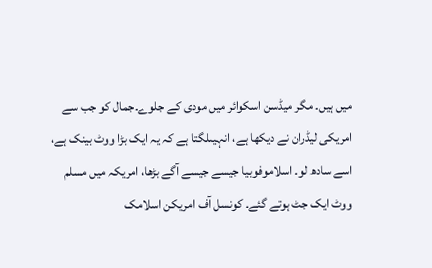میں ہیں۔ مگر میڈسن اسکوائر میں مودی کے جلوے۔جمال کو جب سے امریکی لیڈران نے دیکھا ہے، انہیںلگتا ہے کہ یہ ایک بڑا ووٹ بینک ہے، اسے سادھ لو۔ اسلاموفوبیا جیسے جیسے آگے بڑھا، امریکہ میں مسلم ووٹ ایک جٹ ہوتے گئے۔ کونسل آف امریکن اسلامک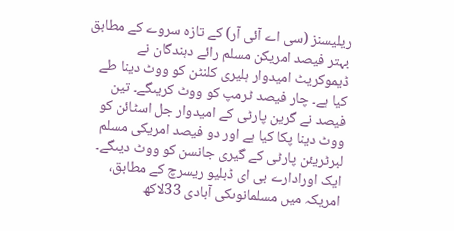ریلیسنز (سی اے آئی آر) کے تازہ سروے کے مطابق بہتر فیصد امریکن مسلم رائے دہندگان نے ڈیموکریٹ امیدوار ہلیری کلنٹن کو ووٹ دینا طے کیا ہے۔ چار فیصد ٹرمپ کو ووٹ کریںگے۔ تین فیصد نے گرین پارٹی کے امیدوار جل اسٹائن کو ووٹ دینا پکا کیا ہے اور دو فیصد امریکی مسلم لبرٹریئن پارٹی کے گیری جانسن کو ووٹ دیںگے۔
ایک اورادارے بی ای ڈبلیو ریسرچ کے مطابق، امریکہ میں مسلمانوںکی آبادی 33لاکھ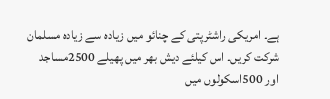ہے۔ امریکی راشٹرپتی کے چنائو میں زیادہ سے زیادہ مسلمان شرکت کریں۔ اس کیلئے دیش بھر میں پھیلے 2500مساجد اور 500اسکولوں میں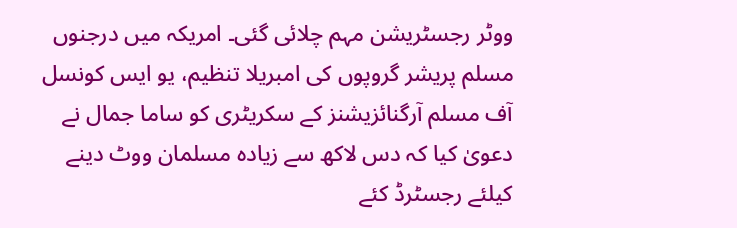ووٹر رجسٹریشن مہم چلائی گئی۔ امریکہ میں درجنوں مسلم پریشر گروپوں کی امبریلا تنظیم، یو ایس کونسل آف مسلم آرگنائزیشنز کے سکریٹری کو ساما جمال نے دعویٰ کیا کہ دس لاکھ سے زیادہ مسلمان ووٹ دینے کیلئے رجسٹرڈ کئے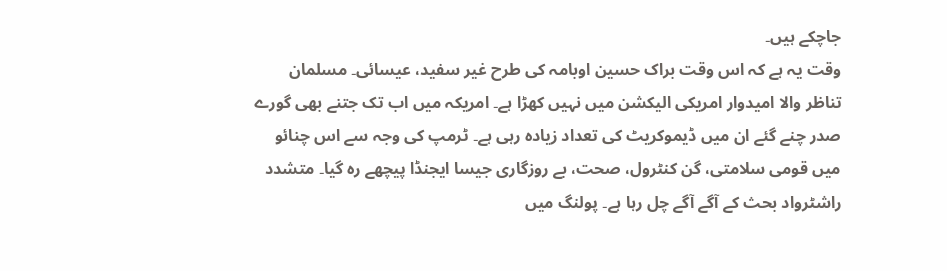جاچکے ہیں۔
وقت یہ ہے کہ اس وقت براک حسین اوبامہ کی طرح غیر سفید، عیسائی۔ مسلمان تناظر والا امیدوار امریکی الیکشن میں نہیں کھڑا ہے۔ امریکہ میں اب تک جتنے بھی گورے صدر چنے گئے ان میں ڈیموکریٹ کی تعداد زیادہ رہی ہے۔ ٹرمپ کی وجہ سے اس چنائو میں قومی سلامتی، گن کنٹرول، صحت، بے روزگاری جیسا ایجنڈا پیچھے رہ گیا۔ متشدد راشٹرواد بحث کے آگے آگے چل رہا ہے۔ پولنگ میں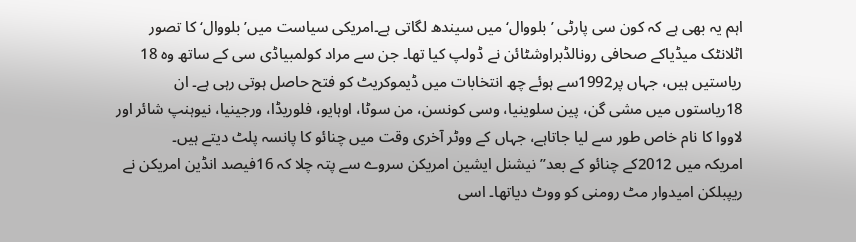اہم یہ بھی ہے کہ کون سی پارٹی ’بلووال‘ میں سیندھ لگاتی ہے۔امریکی سیاست میں’بلووال‘ کا تصور اٹلانٹک میڈیاکے صحافی رونالڈبراوشٹائن نے ڈولپ کیا تھا۔ جن سے مراد کولمبیاڈی سی کے ساتھ وہ 18 ریاستیں ہیں، جہاں پر1992سے ہوئے چھ انتخابات میں ڈیموکریٹ کو فتح حاصل ہوتی رہی ہے۔ ان 18ریاستوں میں مشی گن، پین سلوینیا، وسی کونسن، من سوٹا، اوہایو، فلوریڈا، ورجینیا، نیوہنپ شائر اور لاووا کا نام خاص طور سے لیا جاتاہے، جہاں کے ووٹر آخری وقت میں چنائو کا پانسہ پلٹ دیتے ہیں۔
امریکہ میں 2012کے چنائو کے بعد’’ نیشنل ایشین امریکن سروے سے پتہ چلا کہ 16فیصد انڈین امریکن نے ریپبلکن امیدوار مٹ رومنی کو ووٹ دیاتھا۔ اسی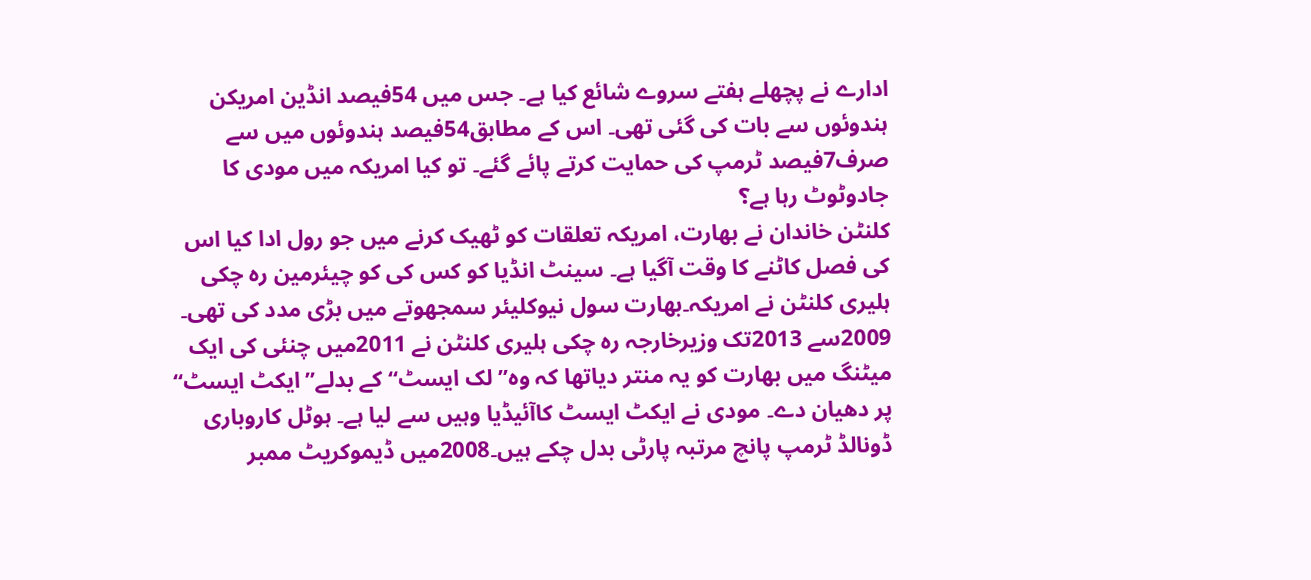ادارے نے پچھلے ہفتے سروے شائع کیا ہے۔ جس میں 54فیصد انڈین امریکن ہندوئوں سے بات کی گئی تھی۔ اس کے مطابق54فیصد ہندوئوں میں سے صرف7فیصد ٹرمپ کی حمایت کرتے پائے گئے۔ تو کیا امریکہ میں مودی کا جادوٹوٹ رہا ہے؟
کلنٹن خاندان نے بھارت، امریکہ تعلقات کو ٹھیک کرنے میں جو رول ادا کیا اس کی فصل کاٹنے کا وقت آگیا ہے۔ سینٹ انڈیا کو کس کی کو چیئرمین رہ چکی ہلیری کلنٹن نے امریکہ۔بھارت سول نیوکلیئر سمجھوتے میں بڑی مدد کی تھی۔ 2009سے 2013تک وزیرخارجہ رہ چکی ہلیری کلنٹن نے 2011میں چنئی کی ایک میٹنگ میں بھارت کو یہ منتر دیاتھا کہ وہ’’لک ایسٹ‘‘ کے بدلے’’ایکٹ ایسٹ‘‘ پر دھیان دے۔ مودی نے ایکٹ ایسٹ کاآئیڈیا وہیں سے لیا ہے۔ ہوٹل کاروباری ڈونالڈ ٹرمپ پانچ مرتبہ پارٹی بدل چکے ہیں۔2008میں ڈیموکریٹ ممبر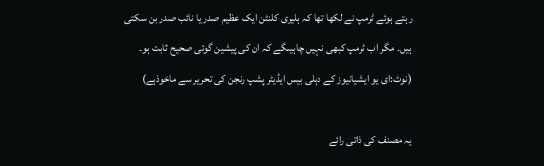رہتے ہوئے ٹرمپ نے لکھا تھا کہ ہلیری کلنٹن ایک عظیم صدر یا نائب صدر بن سکتی ہیں۔ مگر اب ٹرمپ کبھی نہیں چاہیںگے کہ ان کی پیشین گوئی صحیح ثابت ہو۔
(نوٹ:ای یو ایشیانیوز کے دہلی بیس ایڈیٹر پشپ رنجن کی تحریر سے ماخوذہے)

یہ مصنف کی ذاتی رائے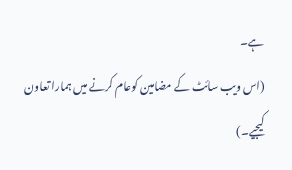ہے۔
(اس ویب سائٹ کے مضامین کوعام کرنے میں ہمارا تعاون کیجیے۔)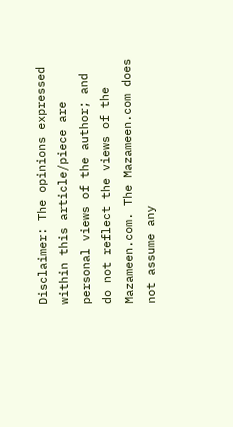Disclaimer: The opinions expressed within this article/piece are personal views of the author; and do not reflect the views of the Mazameen.com. The Mazameen.com does not assume any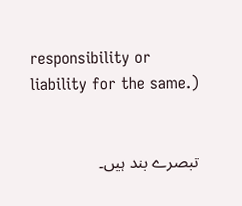responsibility or liability for the same.)


تبصرے بند ہیں۔